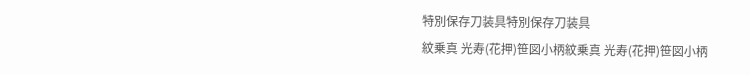特別保存刀装具特別保存刀装具
紋乗真 光寿(花押)笹図小柄紋乗真 光寿(花押)笹図小柄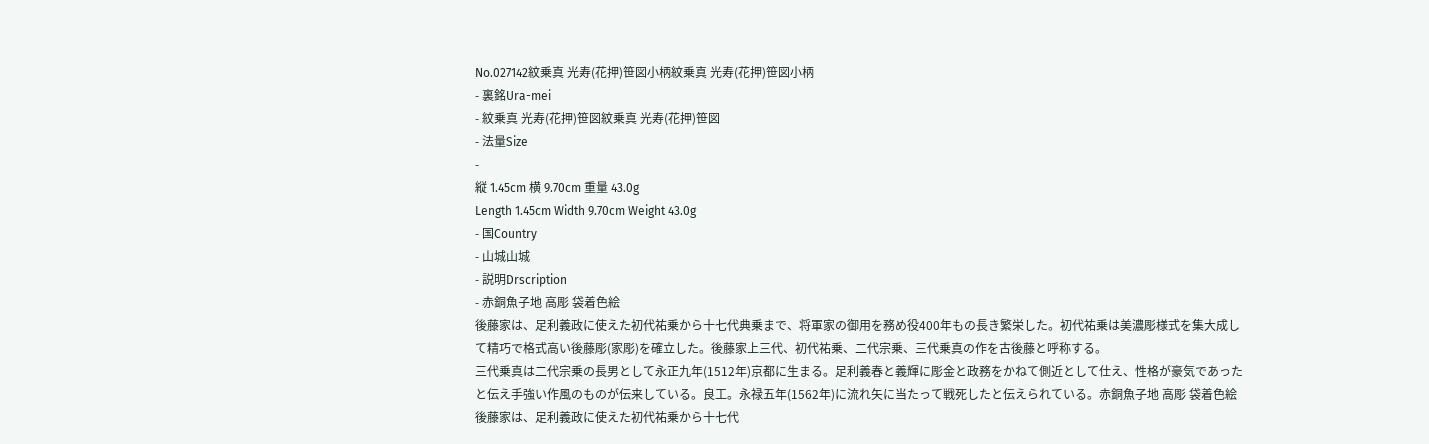No.027142紋乗真 光寿(花押)笹図小柄紋乗真 光寿(花押)笹図小柄
- 裏銘Ura-mei
- 紋乗真 光寿(花押)笹図紋乗真 光寿(花押)笹図
- 法量Size
-
縦 1.45cm 横 9.70cm 重量 43.0g
Length 1.45cm Width 9.70cm Weight 43.0g
- 国Country
- 山城山城
- 説明Drscription
- 赤銅魚子地 高彫 袋着色絵
後藤家は、足利義政に使えた初代祐乗から十七代典乗まで、将軍家の御用を務め役400年もの長き繁栄した。初代祐乗は美濃彫様式を集大成して精巧で格式高い後藤彫(家彫)を確立した。後藤家上三代、初代祐乗、二代宗乗、三代乗真の作を古後藤と呼称する。
三代乗真は二代宗乗の長男として永正九年(1512年)京都に生まる。足利義春と義輝に彫金と政務をかねて側近として仕え、性格が豪気であったと伝え手強い作風のものが伝来している。良工。永禄五年(1562年)に流れ矢に当たって戦死したと伝えられている。赤銅魚子地 高彫 袋着色絵
後藤家は、足利義政に使えた初代祐乗から十七代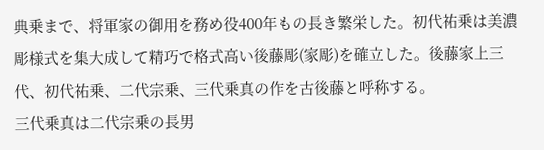典乗まで、将軍家の御用を務め役400年もの長き繁栄した。初代祐乗は美濃彫様式を集大成して精巧で格式高い後藤彫(家彫)を確立した。後藤家上三代、初代祐乗、二代宗乗、三代乗真の作を古後藤と呼称する。
三代乗真は二代宗乗の長男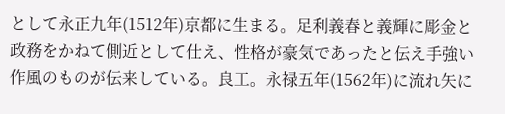として永正九年(1512年)京都に生まる。足利義春と義輝に彫金と政務をかねて側近として仕え、性格が豪気であったと伝え手強い作風のものが伝来している。良工。永禄五年(1562年)に流れ矢に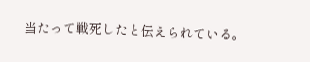当たって戦死したと伝えられている。